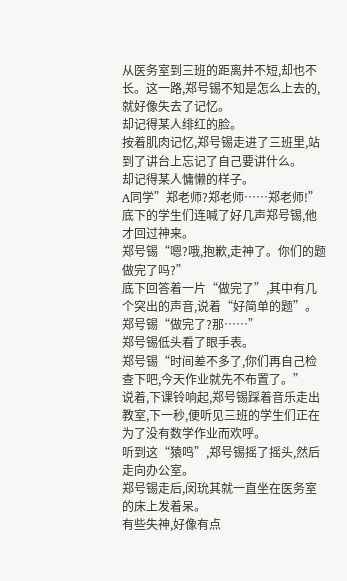从医务室到三班的距离并不短,却也不长。这一路,郑号锡不知是怎么上去的,就好像失去了记忆。
却记得某人绯红的脸。
按着肌肉记忆,郑号锡走进了三班里,站到了讲台上忘记了自己要讲什么。
却记得某人慵懒的样子。
A同学”郑老师?郑老师……郑老师!”
底下的学生们连喊了好几声郑号锡,他才回过神来。
郑号锡“嗯?哦,抱歉,走神了。你们的题做完了吗?”
底下回答着一片“做完了”,其中有几个突出的声音,说着“好简单的题”。
郑号锡“做完了?那……”
郑号锡低头看了眼手表。
郑号锡“时间差不多了,你们再自己检查下吧,今天作业就先不布置了。”
说着,下课铃响起,郑号锡踩着音乐走出教室,下一秒,便听见三班的学生们正在为了没有数学作业而欢呼。
听到这“猿鸣”,郑号锡摇了摇头,然后走向办公室。
郑号锡走后,闵玧其就一直坐在医务室的床上发着呆。
有些失神,好像有点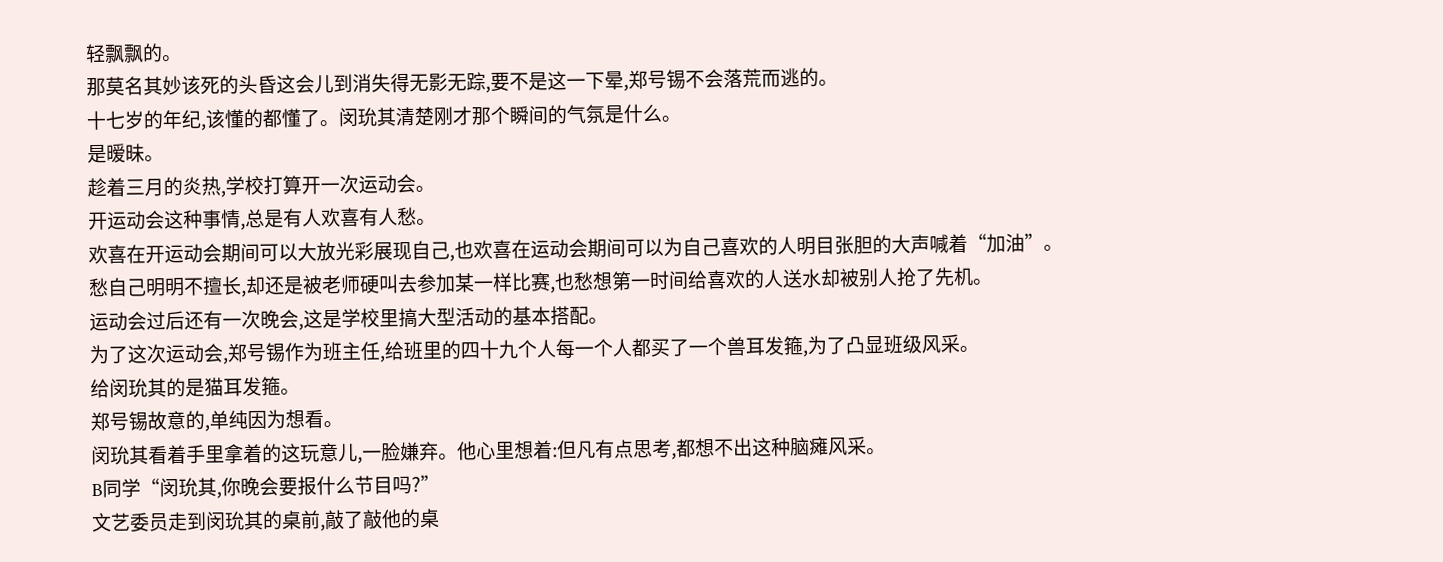轻飘飘的。
那莫名其妙该死的头昏这会儿到消失得无影无踪,要不是这一下晕,郑号锡不会落荒而逃的。
十七岁的年纪,该懂的都懂了。闵玧其清楚刚才那个瞬间的气氛是什么。
是暧昧。
趁着三月的炎热,学校打算开一次运动会。
开运动会这种事情,总是有人欢喜有人愁。
欢喜在开运动会期间可以大放光彩展现自己,也欢喜在运动会期间可以为自己喜欢的人明目张胆的大声喊着“加油”。
愁自己明明不擅长,却还是被老师硬叫去参加某一样比赛,也愁想第一时间给喜欢的人送水却被别人抢了先机。
运动会过后还有一次晚会,这是学校里搞大型活动的基本搭配。
为了这次运动会,郑号锡作为班主任,给班里的四十九个人每一个人都买了一个兽耳发箍,为了凸显班级风采。
给闵玧其的是猫耳发箍。
郑号锡故意的,单纯因为想看。
闵玧其看着手里拿着的这玩意儿,一脸嫌弃。他心里想着:但凡有点思考,都想不出这种脑瘫风采。
B同学“闵玧其,你晚会要报什么节目吗?”
文艺委员走到闵玧其的桌前,敲了敲他的桌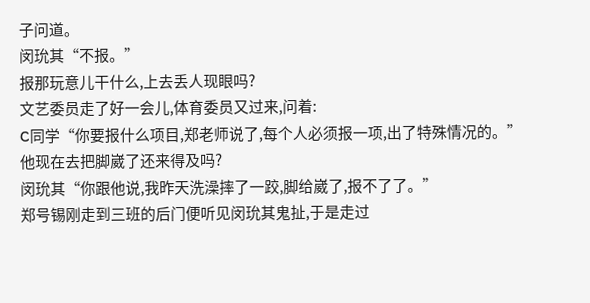子问道。
闵玧其“不报。”
报那玩意儿干什么,上去丢人现眼吗?
文艺委员走了好一会儿,体育委员又过来,问着:
C同学“你要报什么项目,郑老师说了,每个人必须报一项,出了特殊情况的。”
他现在去把脚崴了还来得及吗?
闵玧其“你跟他说,我昨天洗澡摔了一跤,脚给崴了,报不了了。”
郑号锡刚走到三班的后门便听见闵玧其鬼扯,于是走过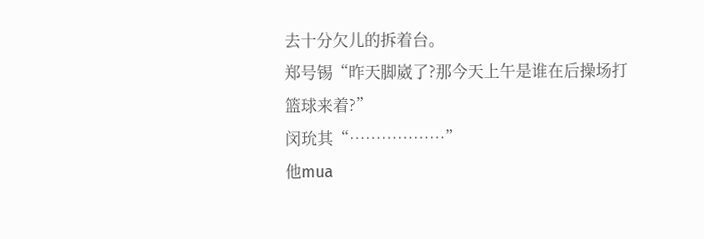去十分欠儿的拆着台。
郑号锡“昨天脚崴了?那今天上午是谁在后操场打篮球来着?”
闵玧其“………………”
他mua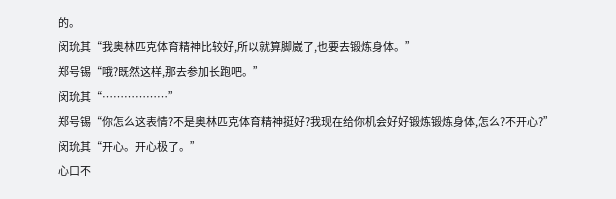的。
闵玧其“我奥林匹克体育精神比较好,所以就算脚崴了,也要去锻炼身体。”
郑号锡“哦?既然这样,那去参加长跑吧。”
闵玧其“………………”
郑号锡“你怎么这表情?不是奥林匹克体育精神挺好?我现在给你机会好好锻炼锻炼身体,怎么?不开心?”
闵玧其“开心。开心极了。”
心口不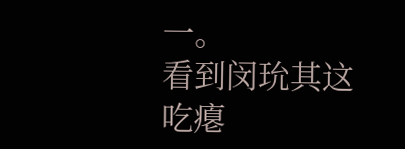一。
看到闵玧其这吃瘪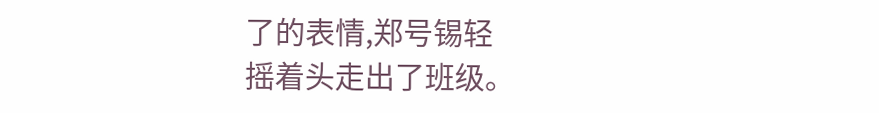了的表情,郑号锡轻
摇着头走出了班级。